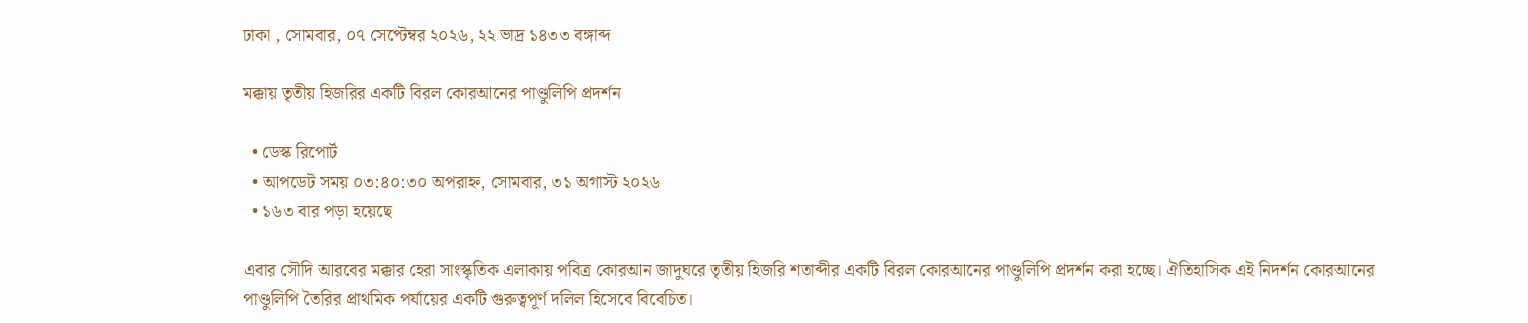ঢাকা , সোমবার, ০৭ সেপ্টেম্বর ২০২৬, ২২ ভাদ্র ১৪৩৩ বঙ্গাব্দ

মক্কায় তৃতীয় হিজরির একটি বিরল কোরআনের পাণ্ডুলিপি প্রদর্শন

  • ডেস্ক রিপোর্ট
  • আপডেট সময় ০৩:৪০:৩০ অপরাহ্ন, সোমবার, ৩১ অগাস্ট ২০২৬
  • ১৬৩ বার পড়া হয়েছে

এবার সৌদি আরবের মক্কার হেরা সাংস্কৃতিক এলাকায় পবিত্র কোরআন জাদুঘরে তৃতীয় হিজরি শতাব্দীর একটি বিরল কোরআনের পাণ্ডুলিপি প্রদর্শন করা হচ্ছে। ঐতিহাসিক এই নিদর্শন কোরআনের পাণ্ডুলিপি তৈরির প্রাথমিক পর্যায়ের একটি গুরুত্বপূর্ণ দলিল হিসেবে বিবেচিত।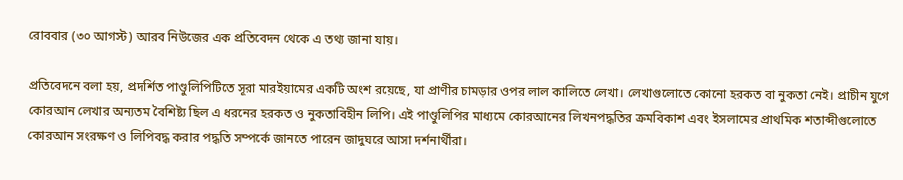রোববার (৩০ আগস্ট) আরব নিউজের এক প্রতিবেদন থেকে এ তথ্য জানা যায়।

প্রতিবেদনে বলা হয়, প্রদর্শিত পাণ্ডুলিপিটিতে সূরা মারইয়ামের একটি অংশ রয়েছে, যা প্রাণীর চামড়ার ওপর লাল কালিতে লেখা। লেখাগুলোতে কোনো হরকত বা নুকতা নেই। প্রাচীন যুগে কোরআন লেখার অন্যতম বৈশিষ্ট্য ছিল এ ধরনের হরকত ও নুকতাবিহীন লিপি। এই পাণ্ডুলিপির মাধ্যমে কোরআনের লিখনপদ্ধতির ক্রমবিকাশ এবং ইসলামের প্রাথমিক শতাব্দীগুলোতে কোরআন সংরক্ষণ ও লিপিবদ্ধ করার পদ্ধতি সম্পর্কে জানতে পারেন জাদুঘরে আসা দর্শনার্থীরা।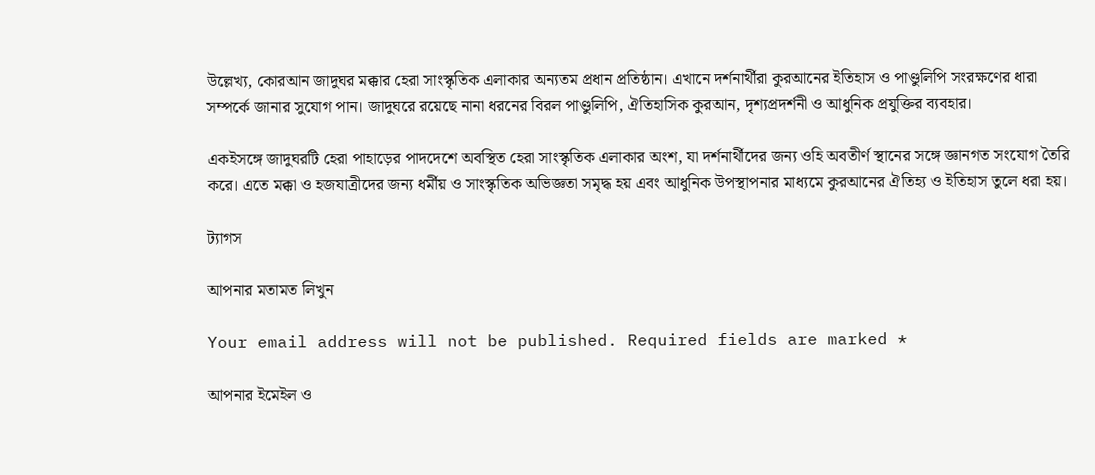উল্লেখ্য, কোরআন জাদুঘর মক্কার হেরা সাংস্কৃতিক এলাকার অন্যতম প্রধান প্রতিষ্ঠান। এখানে দর্শনার্থীরা কুরআনের ইতিহাস ও পাণ্ডুলিপি সংরক্ষণের ধারা সম্পর্কে জানার সুযোগ পান। জাদুঘরে রয়েছে নানা ধরনের বিরল পাণ্ডুলিপি, ঐতিহাসিক কুরআন, দৃশ্যপ্রদর্শনী ও আধুনিক প্রযুক্তির ব্যবহার।

একইসঙ্গে জাদুঘরটি হেরা পাহাড়ের পাদদেশে অবস্থিত হেরা সাংস্কৃতিক এলাকার অংশ, যা দর্শনার্থীদের জন্য ওহি অবতীর্ণ স্থানের সঙ্গে জ্ঞানগত সংযোগ তৈরি করে। এতে মক্কা ও হজযাত্রীদের জন্য ধর্মীয় ও সাংস্কৃতিক অভিজ্ঞতা সমৃদ্ধ হয় এবং আধুনিক উপস্থাপনার মাধ্যমে কুরআনের ঐতিহ্য ও ইতিহাস তুলে ধরা হয়।

ট্যাগস

আপনার মতামত লিখুন

Your email address will not be published. Required fields are marked *

আপনার ইমেইল ও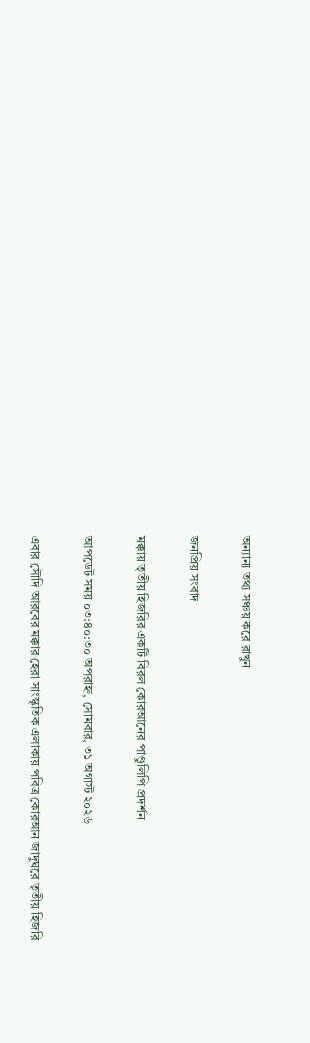অন্যান্য তথ্য সঞ্চয় করে রাখুন

জনপ্রিয় সংবাদ

মক্কায় তৃতীয় হিজরির একটি বিরল কোরআনের পাণ্ডুলিপি প্রদর্শন

আপডেট সময় ০৩:৪০:৩০ অপরাহ্ন, সোমবার, ৩১ অগাস্ট ২০২৬

এবার সৌদি আরবের মক্কার হেরা সাংস্কৃতিক এলাকায় পবিত্র কোরআন জাদুঘরে তৃতীয় হিজরি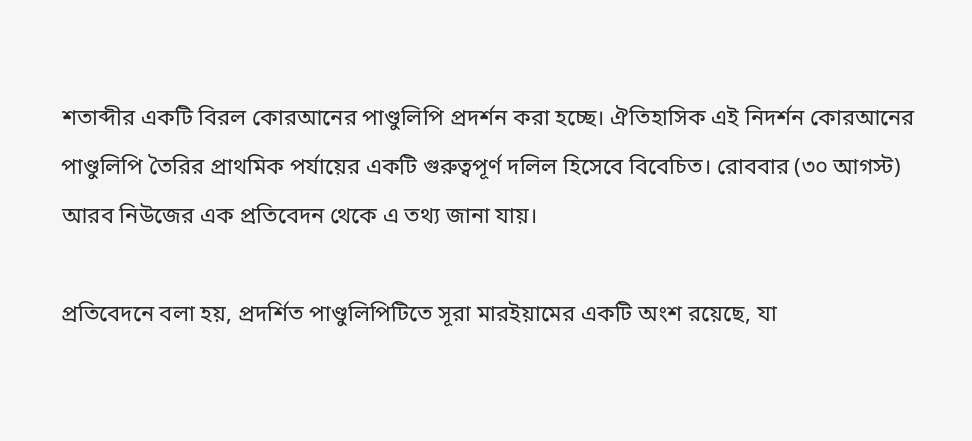শতাব্দীর একটি বিরল কোরআনের পাণ্ডুলিপি প্রদর্শন করা হচ্ছে। ঐতিহাসিক এই নিদর্শন কোরআনের পাণ্ডুলিপি তৈরির প্রাথমিক পর্যায়ের একটি গুরুত্বপূর্ণ দলিল হিসেবে বিবেচিত। রোববার (৩০ আগস্ট) আরব নিউজের এক প্রতিবেদন থেকে এ তথ্য জানা যায়।

প্রতিবেদনে বলা হয়, প্রদর্শিত পাণ্ডুলিপিটিতে সূরা মারইয়ামের একটি অংশ রয়েছে, যা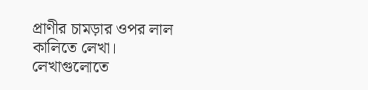প্রাণীর চামড়ার ওপর লাল কালিতে লেখা। লেখাগুলোতে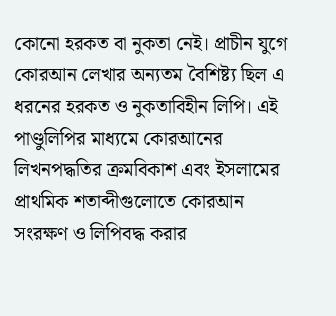কোনো হরকত বা নুকতা নেই। প্রাচীন যুগে কোরআন লেখার অন্যতম বৈশিষ্ট্য ছিল এ ধরনের হরকত ও নুকতাবিহীন লিপি। এই পাণ্ডুলিপির মাধ্যমে কোরআনের লিখনপদ্ধতির ক্রমবিকাশ এবং ইসলামের প্রাথমিক শতাব্দীগুলোতে কোরআন সংরক্ষণ ও লিপিবদ্ধ করার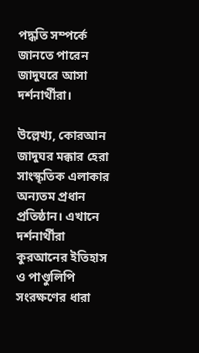পদ্ধতি সম্পর্কে জানতে পারেন জাদুঘরে আসা দর্শনার্থীরা।

উল্লেখ্য, কোরআন জাদুঘর মক্কার হেরা সাংস্কৃতিক এলাকার অন্যতম প্রধান প্রতিষ্ঠান। এখানে দর্শনার্থীরা কুরআনের ইতিহাস ও পাণ্ডুলিপি সংরক্ষণের ধারা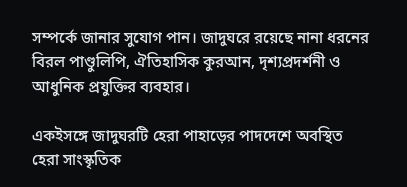সম্পর্কে জানার সুযোগ পান। জাদুঘরে রয়েছে নানা ধরনের বিরল পাণ্ডুলিপি, ঐতিহাসিক কুরআন, দৃশ্যপ্রদর্শনী ও আধুনিক প্রযুক্তির ব্যবহার।

একইসঙ্গে জাদুঘরটি হেরা পাহাড়ের পাদদেশে অবস্থিত হেরা সাংস্কৃতিক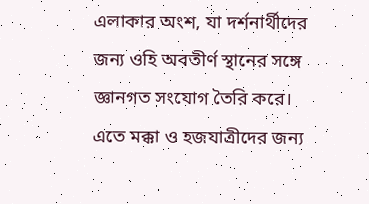এলাকার অংশ, যা দর্শনার্থীদের জন্য ওহি অবতীর্ণ স্থানের সঙ্গে জ্ঞানগত সংযোগ তৈরি করে। এতে মক্কা ও হজযাত্রীদের জন্য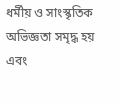ধর্মীয় ও সাংস্কৃতিক অভিজ্ঞতা সমৃদ্ধ হয় এবং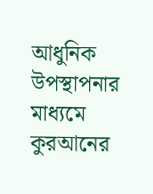আধুনিক উপস্থাপনার মাধ্যমে কুরআনের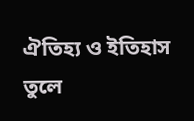ঐতিহ্য ও ইতিহাস তুলে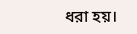ধরা হয়।